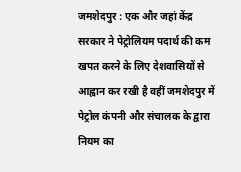जमशेदपुर : एक और जहां केंद्र सरकार ने पेट्रोलियम पदार्थ की कम खपत करने के लिए देशवासियों से आह्वान कर रखी है वहीं जमशेदपुर में पेट्रोल कंपनी और संचालक के द्वारा नियम का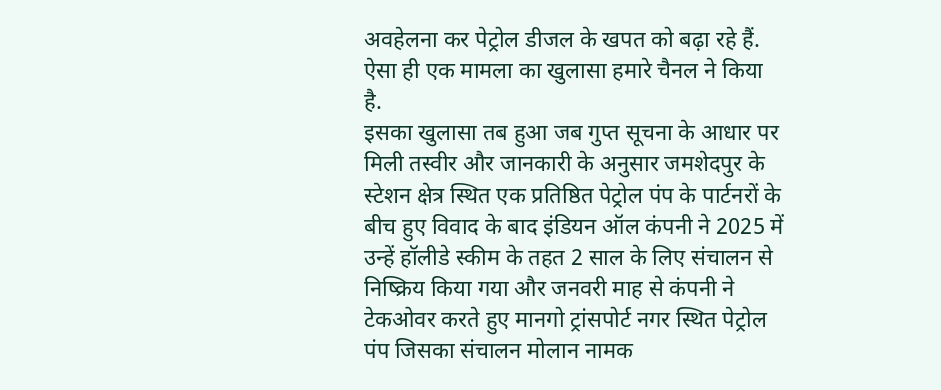अवहेलना कर पेट्रोल डीजल के खपत को बढ़ा रहे हैं. ऐसा ही एक मामला का खुलासा हमारे चैनल ने किया है.
इसका खुलासा तब हुआ जब गुप्त सूचना के आधार पर मिली तस्वीर और जानकारी के अनुसार जमशेदपुर के स्टेशन क्षेत्र स्थित एक प्रतिष्ठित पेट्रोल पंप के पार्टनरों के बीच हुए विवाद के बाद इंडियन ऑल कंपनी ने 2025 में उन्हें हॉलीडे स्कीम के तहत 2 साल के लिए संचालन से निष्क्रिय किया गया और जनवरी माह से कंपनी ने टेकओवर करते हुए मानगो ट्रांसपोर्ट नगर स्थित पेट्रोल पंप जिसका संचालन मोलान नामक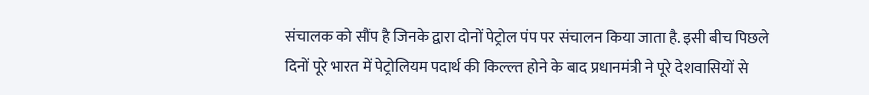संचालक को सौंप है जिनके द्वारा दोनों पेट्रोल पंप पर संचालन किया जाता है. इसी बीच पिछले दिनों पूरे भारत में पेट्रोलियम पदार्थ की किल्ल्त होने के बाद प्रधानमंत्री ने पूरे देशवासियों से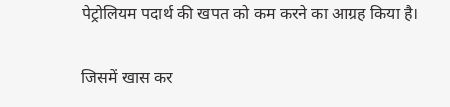पेट्रोलियम पदार्थ की खपत को कम करने का आग्रह किया है।

जिसमें खास कर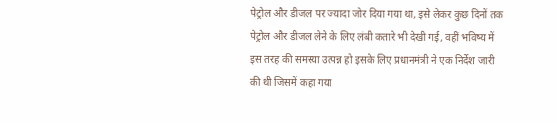पेट्रोल और डीजल पर ज्यादा जोर दिया गया था, इसे लेकर कुछ दिनों तक पेट्रोल और डीजल लेने के लिए लंबी कतारे भी देखी गई, वहीं भविष्य में इस तरह की समस्या उत्पन्न हो इसके लिए प्रधानमंत्री ने एक निर्देश जारी की थी जिसमें कहा गया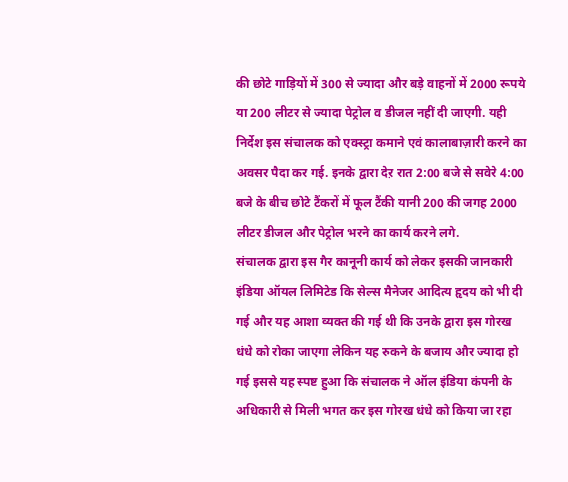की छोटे गाड़ियों में 300 से ज्यादा और बड़े वाहनों में 2000 रूपये या 200 लीटर से ज्यादा पेट्रोल व डीजल नहीं दी जाएगी. यही निर्देश इस संचालक को एक्स्ट्रा कमाने एवं कालाबाज़ारी करने का अवसर पैदा कर गई. इनके द्वारा देऱ रात 2:00 बजे से सवेरे 4:00 बजे के बीच छोटे टैंकरों में फूल टैंकी यानी 200 की जगह 2000 लीटर डीजल और पेट्रोल भरने का कार्य करने लगे.
संचालक द्वारा इस गैर कानूनी कार्य को लेकर इसकी जानकारी इंडिया ऑयल लिमिटेड कि सेल्स मैनेजर आदित्य हृदय को भी दी गई और यह आशा व्यक्त की गई थी कि उनके द्वारा इस गोरख धंधे को रोका जाएगा लेकिन यह रुकने के बजाय और ज्यादा हो गई इससे यह स्पष्ट हुआ कि संचालक ने ऑल इंडिया कंपनी के अधिकारी से मिली भगत कर इस गोरख धंधे को किया जा रहा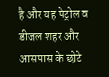है और यह पेट्रोल व डीजल शहर और आसपास के छोटे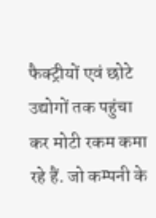फैक्ट्रीयों एवं छोटे उद्योगों तक पहुंचा कर मोटी रकम कमा रहे हैं. जो कम्पनी के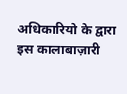अधिकारियो के द्वारा इस कालाबाज़ारी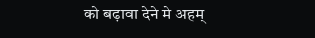को बढ़ावा देने मे अहम्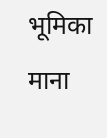भूमिका माना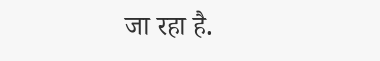जा रहा है.